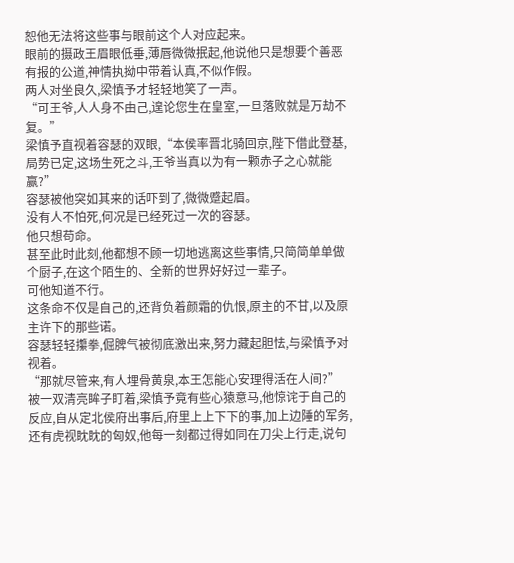恕他无法将这些事与眼前这个人对应起来。
眼前的摄政王眉眼低垂,薄唇微微抿起,他说他只是想要个善恶有报的公道,神情执拗中带着认真,不似作假。
两人对坐良久,梁慎予才轻轻地笑了一声。
“可王爷,人人身不由己,遑论您生在皇室,一旦落败就是万劫不复。”
梁慎予直视着容瑟的双眼,“本侯率晋北骑回京,陛下借此登基,局势已定,这场生死之斗,王爷当真以为有一颗赤子之心就能赢?”
容瑟被他突如其来的话吓到了,微微蹙起眉。
没有人不怕死,何况是已经死过一次的容瑟。
他只想苟命。
甚至此时此刻,他都想不顾一切地逃离这些事情,只简简单单做个厨子,在这个陌生的、全新的世界好好过一辈子。
可他知道不行。
这条命不仅是自己的,还背负着颜霜的仇恨,原主的不甘,以及原主许下的那些诺。
容瑟轻轻攥拳,倔脾气被彻底激出来,努力藏起胆怯,与梁慎予对视着。
“那就尽管来,有人埋骨黄泉,本王怎能心安理得活在人间?”
被一双清亮眸子盯着,梁慎予竟有些心猿意马,他惊诧于自己的反应,自从定北侯府出事后,府里上上下下的事,加上边陲的军务,还有虎视眈眈的匈奴,他每一刻都过得如同在刀尖上行走,说句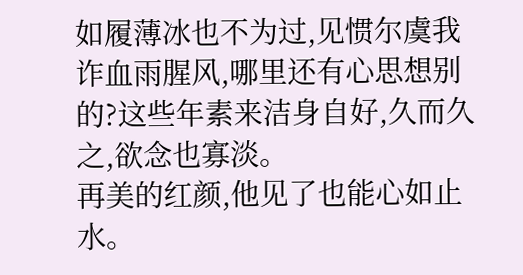如履薄冰也不为过,见惯尔虞我诈血雨腥风,哪里还有心思想别的?这些年素来洁身自好,久而久之,欲念也寡淡。
再美的红颜,他见了也能心如止水。